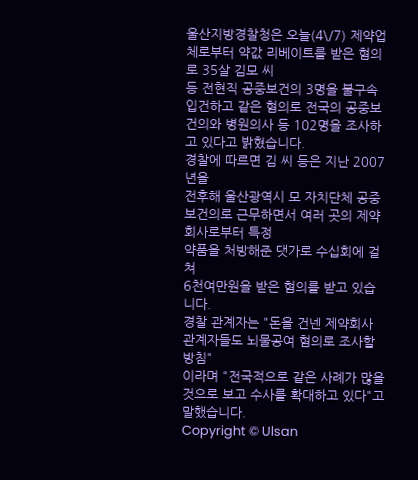울산지방경찰청은 오늘(4\/7) 제약업체로부터 약값 리베이트를 받은 혐의로 35살 김모 씨
등 전현직 공중보건의 3명을 불구속 입건하고 같은 혐의로 전국의 공중보건의와 병원의사 등 102명을 조사하고 있다고 밝혔습니다.
경찰에 따르면 김 씨 등은 지난 2007년을
전후해 울산광역시 모 자치단체 공중보건의로 근무하면서 여러 곳의 제약회사로부터 특정
약품을 처방해준 댓가로 수십회에 걸쳐
6천여만원을 받은 혐의를 받고 있습니다.
경찰 관계자는 "돈을 건넨 제약회사
관계자들도 뇌물공여 혐의로 조사할 방침"
이라며 "전국적으로 같은 사례가 많을 것으로 보고 수사를 확대하고 있다"고 말했습니다.
Copyright © Ulsan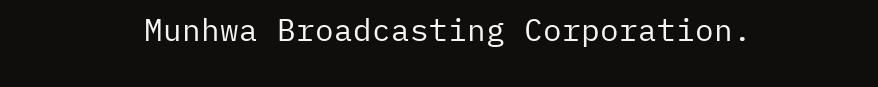Munhwa Broadcasting Corporation.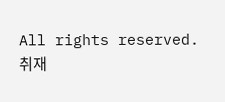All rights reserved.
취재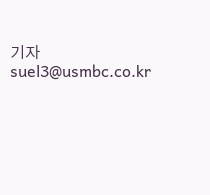기자
suel3@usmbc.co.kr